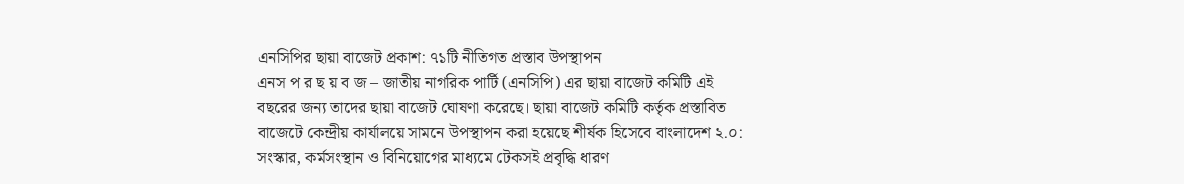এনসিপির ছায়া বাজেট প্রকাশ: ৭১টি নীতিগত প্রস্তাব উপস্থাপন
এনস প র ছ য় ব জ – জাতীয় নাগরিক পার্টি (এনসিপি) এর ছায়া বাজেট কমিটি এই বছরের জন্য তাদের ছায়া বাজেট ঘোষণা করেছে। ছায়া বাজেট কমিটি কর্তৃক প্রস্তাবিত বাজেটে কেন্দ্রীয় কার্যালয়ে সামনে উপস্থাপন করা হয়েছে শীর্ষক হিসেবে বাংলাদেশ ২.০: সংস্কার, কর্মসংস্থান ও বিনিয়োগের মাধ্যমে টেকসই প্রবৃদ্ধি ধারণ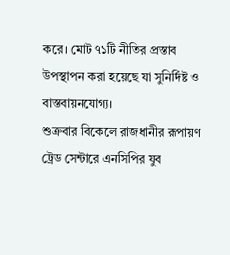করে। মোট ৭১টি নীতির প্রস্তাব উপস্থাপন করা হয়েছে যা সুনির্দিষ্ট ও বাস্তবায়নযোগ্য।
শুক্রবার বিকেলে রাজধানীর রূপায়ণ ট্রেড সেন্টারে এনসিপির যুব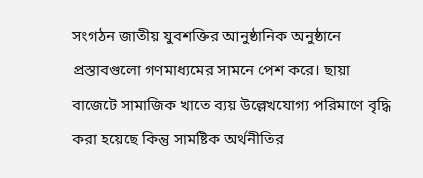সংগঠন জাতীয় যুবশক্তির আনুষ্ঠানিক অনুষ্ঠানে প্রস্তাবগুলো গণমাধ্যমের সামনে পেশ করে। ছায়া বাজেটে সামাজিক খাতে ব্যয় উল্লেখযোগ্য পরিমাণে বৃদ্ধি করা হয়েছে কিন্তু সামষ্টিক অর্থনীতির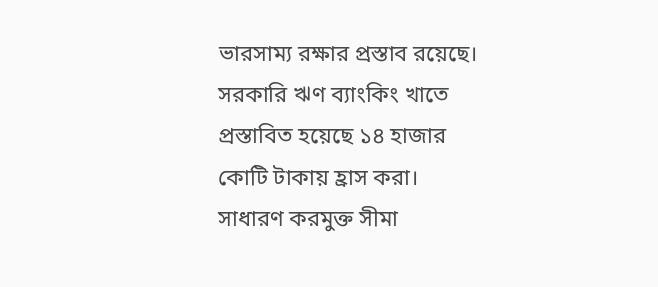ভারসাম্য রক্ষার প্রস্তাব রয়েছে। সরকারি ঋণ ব্যাংকিং খাতে প্রস্তাবিত হয়েছে ১৪ হাজার কোটি টাকায় হ্রাস করা।
সাধারণ করমুক্ত সীমা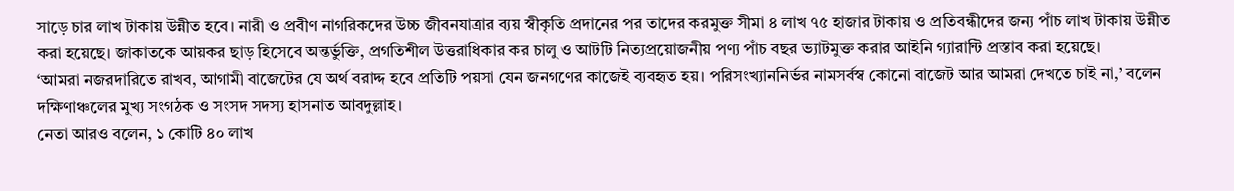সাড়ে চার লাখ টাকায় উন্নীত হবে। নারী ও প্রবীণ নাগরিকদের উচ্চ জীবনযাত্রার ব্যয় স্বীকৃতি প্রদানের পর তাদের করমুক্ত সীমা ৪ লাখ ৭৫ হাজার টাকায় ও প্রতিবন্ধীদের জন্য পাঁচ লাখ টাকায় উন্নীত করা হয়েছে। জাকাতকে আয়কর ছাড় হিসেবে অন্তর্ভুক্তি, প্রগতিশীল উত্তরাধিকার কর চালু ও আটটি নিত্যপ্রয়োজনীয় পণ্য পাঁচ বছর ভ্যাটমুক্ত করার আইনি গ্যারান্টি প্রস্তাব করা হয়েছে।
‘আমরা নজরদারিতে রাখব, আগামী বাজেটের যে অর্থ বরাদ্দ হবে প্রতিটি পয়সা যেন জনগণের কাজেই ব্যবহৃত হয়। পরিসংখ্যাননির্ভর নামসর্বস্ব কোনো বাজেট আর আমরা দেখতে চাই না,’ বলেন দক্ষিণাঞ্চলের মুখ্য সংগঠক ও সংসদ সদস্য হাসনাত আবদুল্লাহ।
নেতা আরও বলেন, ১ কোটি ৪০ লাখ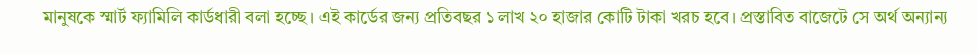মানুষকে স্মার্ট ফ্যামিলি কার্ডধারী বলা হচ্ছে। এই কার্ডের জন্য প্রতিবছর ১ লাখ ২০ হাজার কোটি টাকা খরচ হবে। প্রস্তাবিত বাজেটে সে অর্থ অন্যান্য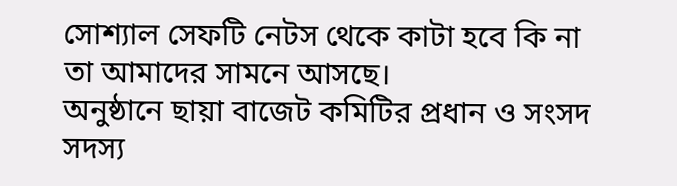সোশ্যাল সেফটি নেটস থেকে কাটা হবে কি না তা আমাদের সামনে আসছে।
অনুষ্ঠানে ছায়া বাজেট কমিটির প্রধান ও সংসদ সদস্য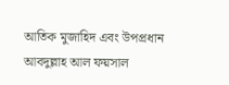আতিক মুজাহিদ এবং উপপ্রধান আবদুল্লাহ আল ফয়সাল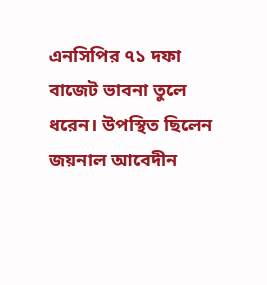এনসিপির ৭১ দফা বাজেট ভাবনা তুলে ধরেন। উপস্থিত ছিলেন জয়নাল আবেদীন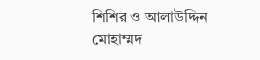শিশির ও আলাউদ্দিন মোহাম্মদ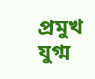প্রমুখ যুগ্ম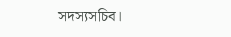সদস্যসচিব।